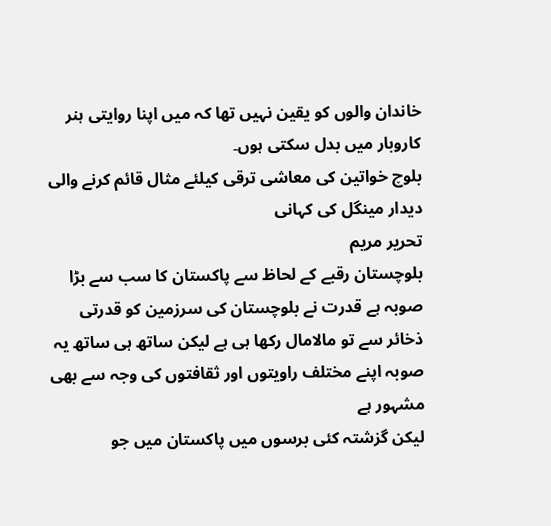خاندان والوں کو یقین نہیں تھا کہ میں اپنا روایتی ہنر کاروبار میں بدل سکتی ہوں۔
بلوچ خواتین کی معاشی ترقی کیلئے مثال قائم کرنے والی دیدار مینگل کی کہانی
تحریر مریم
بلوچستان رقبے کے لحاظ سے پاکستان کا سب سے بڑا صوبہ ہے قدرت نے بلوچستان کی سرزمین کو قدرتی ذخائر سے تو مالامال رکھا ہی ہے لیکن ساتھ ہی ساتھ یہ صوبہ اپنے مختلف راویتوں اور ثقافتوں کی وجہ سے بھی مشہور ہے
لیکن گزشتہ کئی برسوں میں پاکستان میں جو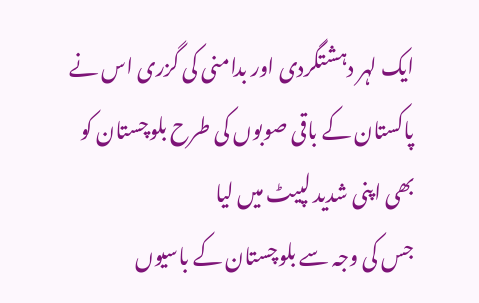ایک لہر دہشتگردی اور بدامنی کی گزری اس نے پاکستان کے باقی صوبوں کی طرح بلوچستان کو بھی اپنی شدید لپیٹ میں لیا
جس کی وجہ سے بلوچستان کے باسیوں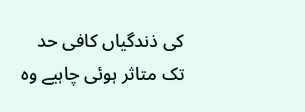کی ذندگیاں کافی حد تک متاثر ہوئی چاہیے وہ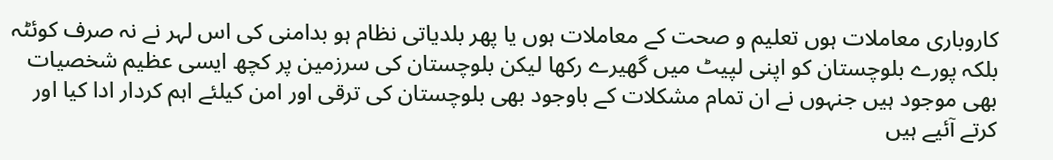کاروباری معاملات ہوں تعلیم و صحت کے معاملات ہوں یا پھر بلدیاتی نظام ہو بدامنی کی اس لہر نے نہ صرف کوئٹہ بلکہ پورے بلوچستان کو اپنی لپیٹ میں گھیرے رکھا لیکن بلوچستان کی سرزمین پر کچھ ایسی عظیم شخصیات بھی موجود ہیں جنہوں نے ان تمام مشکلات کے باوجود بھی بلوچستان کی ترقی اور امن کیلئے اہم کردار ادا کیا اور کرتے آئیے ہیں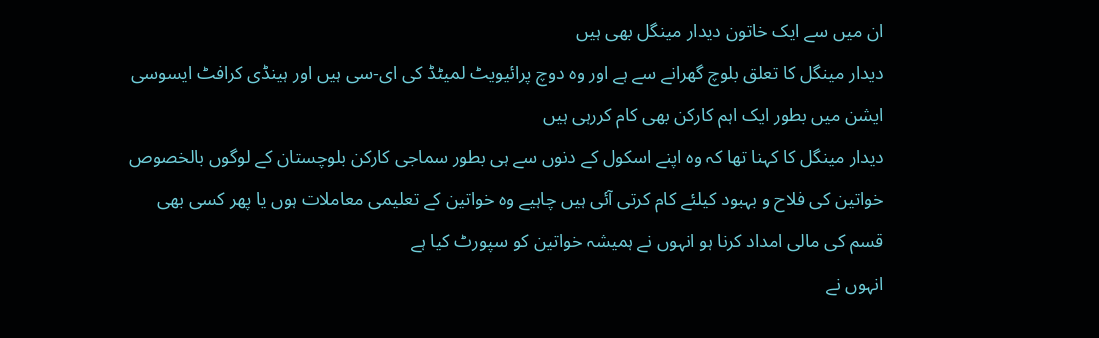ان میں سے ایک خاتون دیدار مینگل بھی ہیں
دیدار مینگل کا تعلق بلوچ گھرانے سے ہے اور وہ دوچ پرائیویٹ لمیٹڈ کی ای-سی ہیں اور ہینڈی کرافٹ ایسوسی ایشن میں بطور ایک اہم کارکن بھی کام کررہی ہیں
دیدار مینگل کا کہنا تھا کہ وہ اپنے اسکول کے دنوں سے ہی بطور سماجی کارکن بلوچستان کے لوگوں بالخصوص خواتین کی فلاح و بہبود کیلئے کام کرتی آئی ہیں چاہیے وہ خواتین کے تعلیمی معاملات ہوں یا پھر کسی بھی قسم کی مالی امداد کرنا ہو انہوں نے ہمیشہ خواتین کو سپورٹ کیا ہے
انہوں نے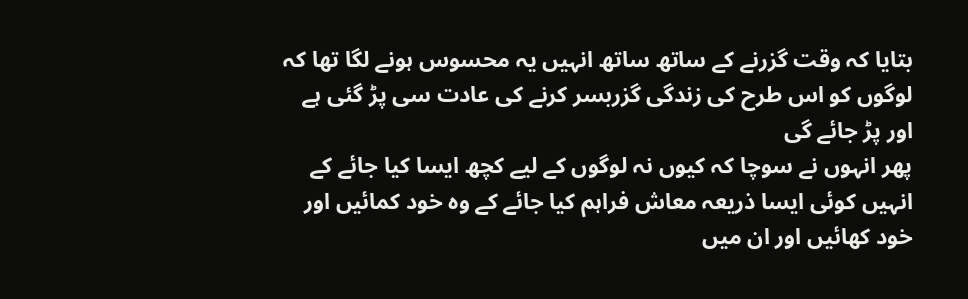بتایا کہ وقت گزرنے کے ساتھ ساتھ انہیں یہ محسوس ہونے لگا تھا کہ لوگوں کو اس طرح کی زندگی گزربسر کرنے کی عادت سی پڑ گئی ہے اور پڑ جائے گی
پھر انہوں نے سوچا کہ کیوں نہ لوگوں کے لیے کچھ ایسا کیا جائے کے انہیں کوئی ایسا ذریعہ معاش فراہم کیا جائے کے وہ خود کمائیں اور خود کھائیں اور ان میں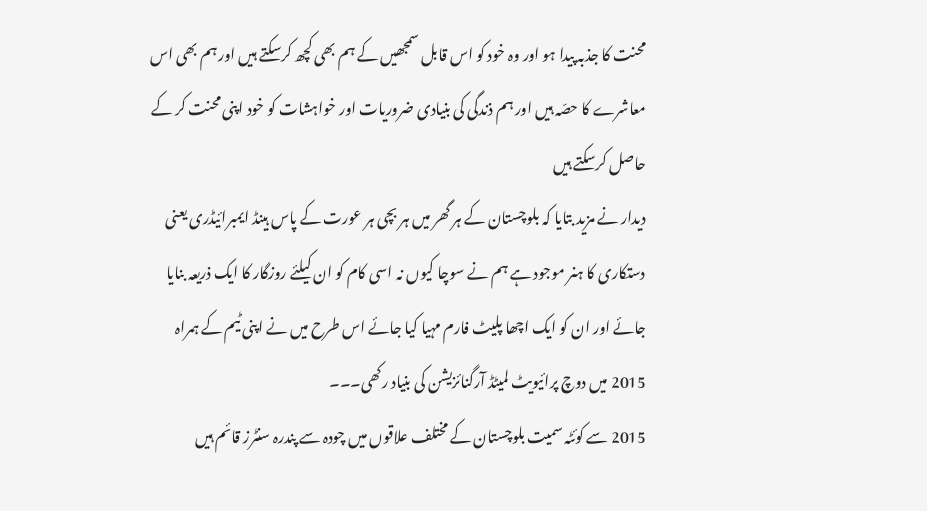محنت کا جذبہ پیدا ہو اور وہ خود کو اس قابل سمجھیں کے ہم بھی کچھ کرسکتے ہیں اور ہم بھی اس معاشرے کا حصّہ ہیں اور ہم ذندگی کی بنیادی ضروریات اور خواہشات کو خود اپنی محنت کر کے حاصل کرسکتے ہیں
دیدار نے مزید بتایا کہ بلوچستان کے ہر گھر میں ہر بچی ہر عورت کے پاس ہینڈ ایمبرائیڈری یعنی دستکاری کا ہنر موجود ہے ہم نے سوچا کیوں نہ اسی کام کو ان کیلئے روزگار کا ایک ذریعہ بنایا جائے اور ان کو ایک اچھا پلیٹ فارم مہیا کیا جائے اس طرح میں نے اپنی ٹیم کے ہمراہ 2015 میں دوچ پرائیویٹ لمیٹڈ آرگنائزیشن کی بنیاد رکھی۔۔۔
2015 سے کوئٹہ سمیت بلوچستان کے مختلف علاقوں میں چودہ سے پندرہ سنٹرز قائم ہیں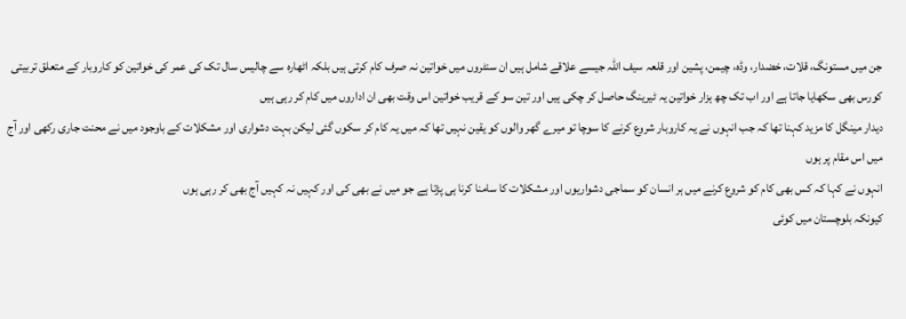جن میں مستونگ، قلات، خضدار، وڈہ، چیمن، پشین اور قلعہ سیف اللہ جیسے علاقے شامل ہیں ان سنٹروں میں خواتین نہ صرف کام کرتی ہیں بلکہ اٹھارہ سے چالیس سال تک کی عمر کی خواتین کو کاروبار کے متعلق تربیتی کورس بھی سکھایا جاتا ہے اور اب تک چھ ہزار خواتین یہ ٹیرینگ حاصل کر چکی ہیں اور تین سو کے قریب خواتین اس وقت بھی ان اداروں میں کام کر رہی ہیں
دیدار مینگل کا مزید کہنا تھا کہ جب انہوں نے یہ کاروبار شروع کرنے کا سوچا تو میرے گھر والوں کو یقین نہیں تھا کہ میں یہ کام کر سکوں گئی لیکن بہت دشواری اور مشکلات کے باوجود میں نے محنت جاری رکھی اور آج میں اس مقام پر ہوں
انہوں نے کہا کہ کس بھی کام کو شروع کرنے میں ہر انسان کو سماجی دشواریوں اور مشکلات کا سامنا کرنا ہی پڑتا ہے جو میں نے بھی کی اور کہیں نہ کہیں آج بھی کر رہی ہوں
کیونکہ بلوچستان میں کوئی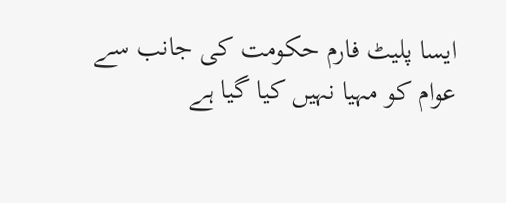ایسا پلیٹ فارم حکومت کی جانب سے عوام کو مہیا نہیں کیا گیا ہے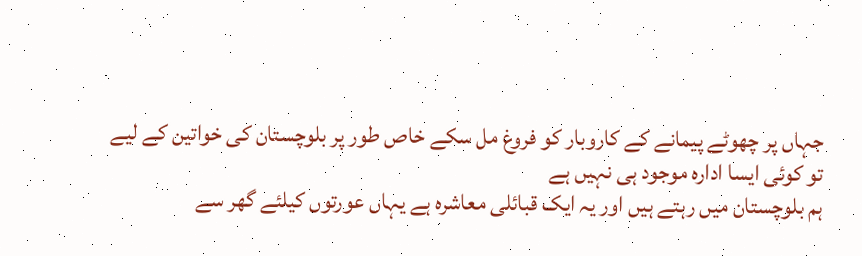جہاں پر چھوٹے پیمانے کے کاروبار کو فروغ مل سکے خاص طور پر بلوچستان کی خواتین کے لیے تو کوئی ایسا ادارہ موجود ہی نہیں ہے
ہم بلوچستان میں رہتے ہیں اور یہ ایک قبائلی معاشرہ ہے یہاں عورتوں کیلئے گھر سے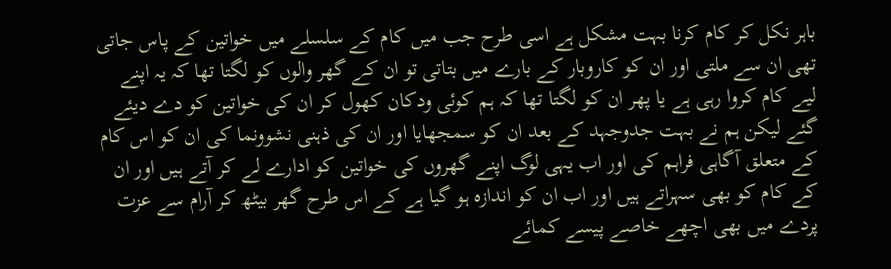باہر نکل کر کام کرنا بہت مشکل ہے اسی طرح جب میں کام کے سلسلے میں خواتین کے پاس جاتی تھی ان سے ملتی اور ان کو کاروبار کے بارے میں بتاتی تو ان کے گھر والوں کو لگتا تھا کہ یہ اپنے لیے کام کروا رہی ہے یا پھر ان کو لگتا تھا کہ ہم کوئی ودکان کھول کر ان کی خواتین کو دے دیئے گئے لیکن ہم نے بہت جدوجہد کے بعد ان کو سمجھایا اور ان کی ذہنی نشوونما کی ان کو اس کام کے متعلق آگاہی فراہم کی اور اب یہی لوگ اپنے گھروں کی خواتین کو ادارے لے کر آتے ہیں اور ان کے کام کو بھی سہراتے ہیں اور اب ان کو اندازہ ہو گیا ہے کے اس طرح گھر بیٹھ کر آرام سے عزت پردے میں بھی اچھے خاصے پیسے کمائے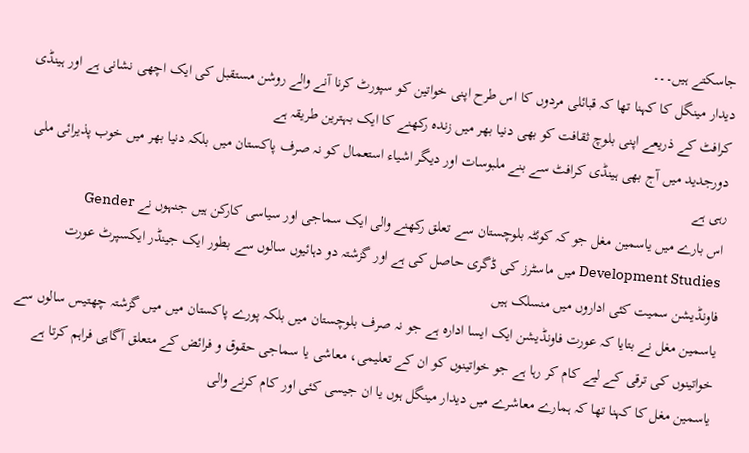جاسکتے ہیں۔۔۔
دیدار مینگل کا کہنا تھا کہ قبائلی مردوں کا اس طرح اپنی خواتین کو سپورٹ کرنا آنے والے روشن مستقبل کی ایک اچھی نشانی ہے اور ہینڈی کرافٹ کے ذریعے اپنی بلوچ ثقافت کو بھی دنیا بھر میں زندہ رکھنے کا ایک بہترین طریقہ ہے
دورجدید میں آج بھی ہینڈی کرافٹ سے بنے ملبوسات اور دیگر اشیاء استعمال کو نہ صرف پاکستان میں بلکہ دنیا بھر میں خوب پذیرائی ملی رہی ہے
اس بارے میں یاسمین مغل جو کہ کوئٹہ بلوچستان سے تعلق رکھنے والی ایک سماجی اور سیاسی کارکن ہیں جنہوں نے Gender Development Studies میں ماسٹرز کی ڈگری حاصل کی ہے اور گزشتہ دو دہائیوں سالوں سے بطور ایک جینڈر ایکسپرٹ عورت فاونڈیشن سمیت کئی اداروں میں منسلک ہیں
یاسمین مغل نے بتایا کہ عورت فاونڈیشن ایک ایسا ادارہ ہے جو نہ صرف بلوچستان میں بلکہ پورے پاکستان میں میں گزشتہ چھتیس سالوں سے خواتینوں کی ترقی کے لیے کام کر رہا ہے جو خواتینوں کو ان کے تعلیمی، معاشی یا سماجی حقوق و فرائض کے متعلق آگاہی فراہم کرتا ہے
یاسمین مغل کا کہنا تھا کہ ہمارے معاشرے میں دیدار مینگل ہوں یا ان جیسی کئی اور کام کرنے والی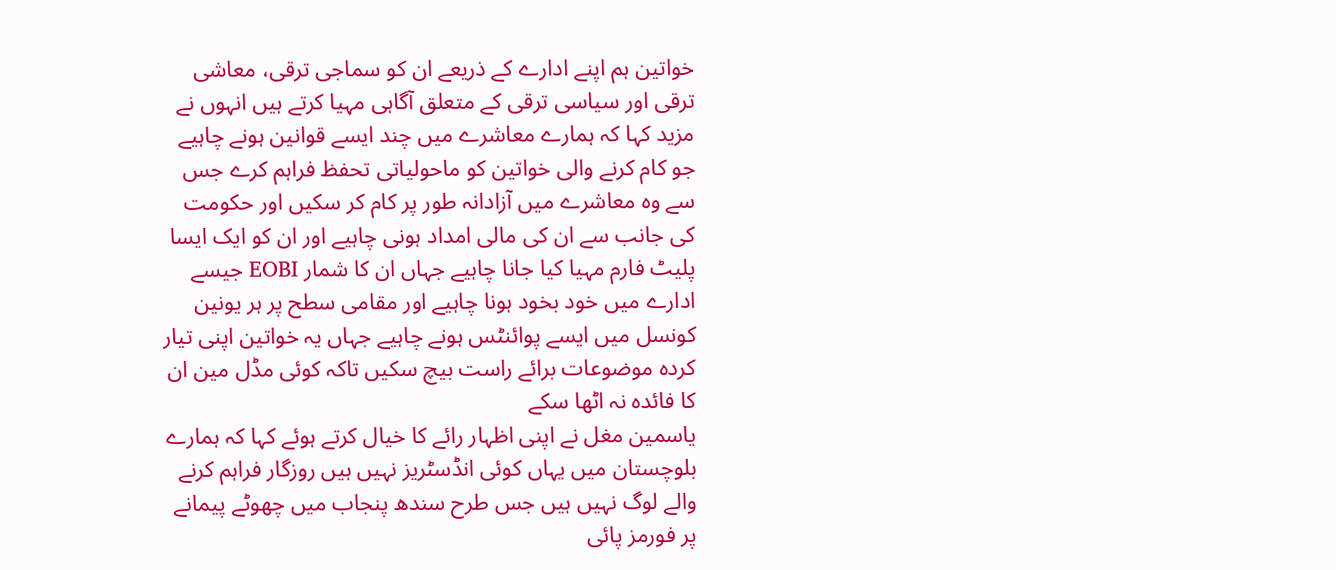خواتین ہم اپنے ادارے کے ذریعے ان کو سماجی ترقی، معاشی ترقی اور سیاسی ترقی کے متعلق آگاہی مہیا کرتے ہیں انہوں نے مزید کہا کہ ہمارے معاشرے میں چند ایسے قوانین ہونے چاہیے جو کام کرنے والی خواتین کو ماحولیاتی تحفظ فراہم کرے جس سے وہ معاشرے میں آزادانہ طور پر کام کر سکیں اور حکومت کی جانب سے ان کی مالی امداد ہونی چاہیے اور ان کو ایک ایسا پلیٹ فارم مہیا کیا جانا چاہیے جہاں ان کا شمار EOBI جیسے ادارے میں خود بخود ہونا چاہیے اور مقامی سطح پر ہر یونین کونسل میں ایسے پوائنٹس ہونے چاہیے جہاں یہ خواتین اپنی تیار کردہ موضوعات برائے راست بیچ سکیں تاکہ کوئی مڈل مین ان کا فائدہ نہ اٹھا سکے
یاسمین مغل نے اپنی اظہار رائے کا خیال کرتے ہوئے کہا کہ ہمارے بلوچستان میں یہاں کوئی انڈسٹریز نہیں ہیں روزگار فراہم کرنے والے لوگ نہیں ہیں جس طرح سندھ پنجاب میں چھوٹے پیمانے پر فورمز پائی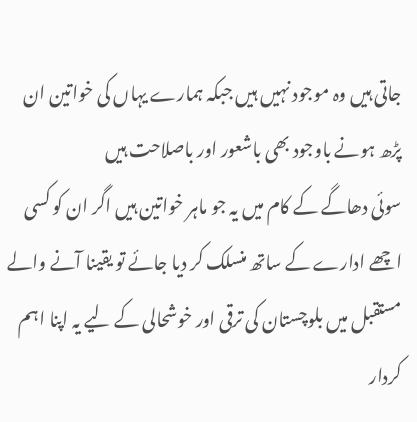جاتی ہیں وہ موجود نہیں ہیں جبکہ ہمارے یہاں کی خواتین ان پڑھ ہونے باوجود بھی باشعور اور باصلاحت ہیں
سوئی دھاگے کے کام میں یہ جو ماہر خواتین ہیں اگر ان کو کسی اچھے ادارے کے ساتھ منسلک کر دیا جائے تو یقینا آنے والے مستقبل میں بلوچستان کی ترقی اور خوشحالی کے لیے یہ اپنا اہم کردار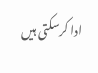ادا کرسکتی ہیں